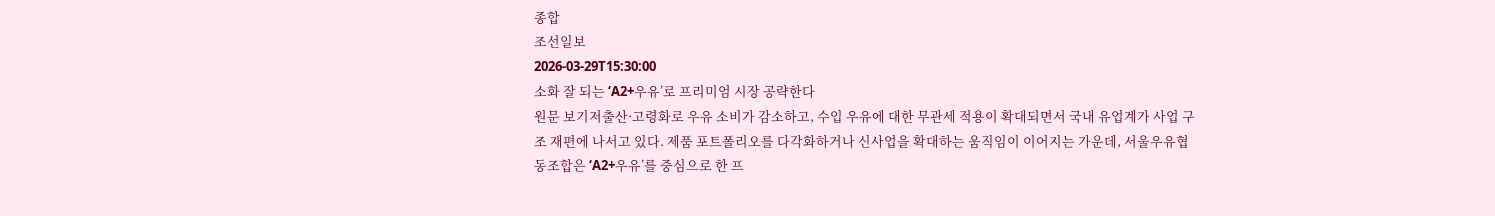종합
조선일보
2026-03-29T15:30:00
소화 잘 되는 ‘A2+우유’로 프리미엄 시장 공략한다
원문 보기저출산·고령화로 우유 소비가 감소하고, 수입 우유에 대한 무관세 적용이 확대되면서 국내 유업계가 사업 구조 재편에 나서고 있다. 제품 포트폴리오를 다각화하거나 신사업을 확대하는 움직임이 이어지는 가운데, 서울우유협동조합은 ‘A2+우유’를 중심으로 한 프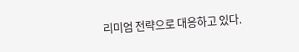리미엄 전략으로 대응하고 있다.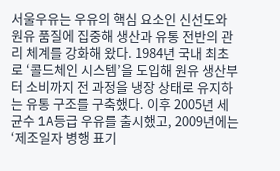서울우유는 우유의 핵심 요소인 신선도와 원유 품질에 집중해 생산과 유통 전반의 관리 체계를 강화해 왔다. 1984년 국내 최초로 ‘콜드체인 시스템’을 도입해 원유 생산부터 소비까지 전 과정을 냉장 상태로 유지하는 유통 구조를 구축했다. 이후 2005년 세균수 1A등급 우유를 출시했고, 2009년에는 ‘제조일자 병행 표기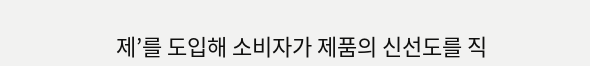제’를 도입해 소비자가 제품의 신선도를 직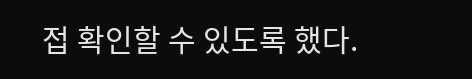접 확인할 수 있도록 했다.